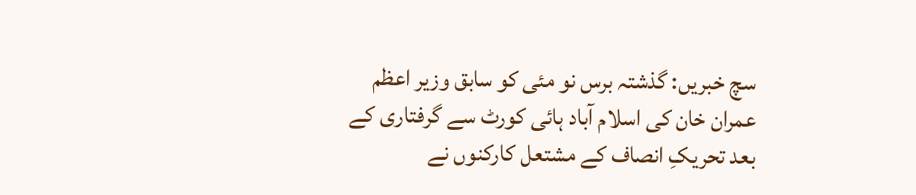سچ خبریں: گذشتہ برس نو مئی کو سابق وزیر اعظم عمران خان کی اسلام آباد ہائی کورٹ سے گرفتاری کے بعد تحریکِ انصاف کے مشتعل کارکنوں نے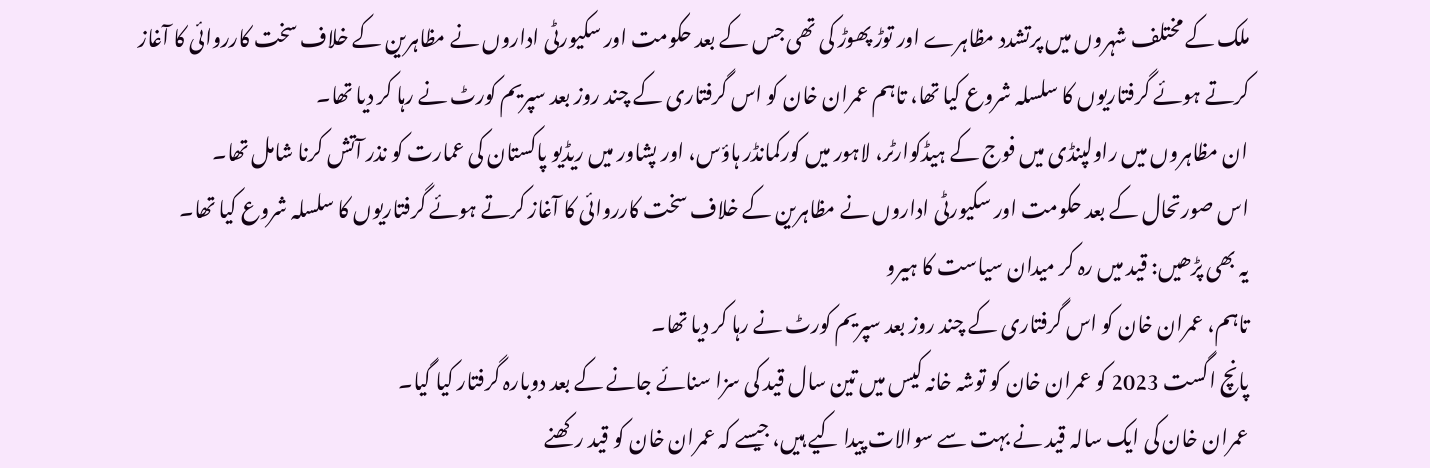ملک کے مختلف شہروں میں پرتشدد مظاہرے اور توڑ پھوڑ کی تھی جس کے بعد حکومت اور سکیورٹی اداروں نے مظاہرین کے خلاف سخت کارروائی کا آغاز کرتے ہوئے گرفتاریوں کا سلسلہ شروع کیا تھا، تاہم عمران خان کو اس گرفتاری کے چند روز بعد سپریم کورٹ نے رہا کر دیا تھا۔
ان مظاہروں میں راولپنڈی میں فوج کے ہیڈکوارٹر، لاہور میں کورکمانڈر ہاؤس، اور پشاور میں ریڈیو پاکستان کی عمارت کو نذر آتش کرنا شامل تھا۔
اس صورتحال کے بعد حکومت اور سکیورٹی اداروں نے مظاہرین کے خلاف سخت کارروائی کا آغاز کرتے ہوئے گرفتاریوں کا سلسلہ شروع کیا تھا۔
یہ بھی پڑھیں: قید میں رہ کر میدان سیاست کا ہیرو
تاہم، عمران خان کو اس گرفتاری کے چند روز بعد سپریم کورٹ نے رہا کر دیا تھا۔
پانچ اگست 2023 کو عمران خان کو توشہ خانہ کیس میں تین سال قید کی سزا سنائے جانے کے بعد دوبارہ گرفتار کیا گیا۔
عمران خان کی ایک سالہ قید نے بہت سے سوالات پیدا کیے ہیں، جیسے کہ عمران خان کو قید رکھنے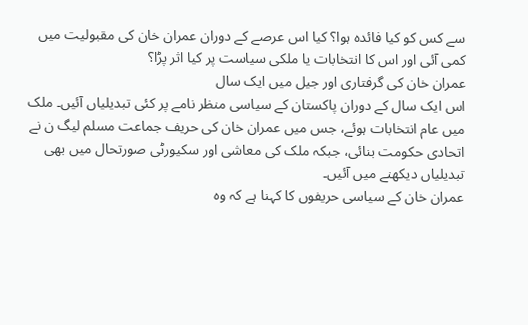سے کس کو کیا فائدہ ہوا؟ کیا اس عرصے کے دوران عمران خان کی مقبولیت میں کمی آئی اور اس کا انتخابات یا ملکی سیاست پر کیا اثر پڑا؟
عمران خان کی گرفتاری اور جیل میں ایک سال
اس ایک سال کے دوران پاکستان کے سیاسی منظر نامے پر کئی تبدیلیاں آئیں۔ ملک میں عام انتخابات ہوئے، جس میں عمران خان کی حریف جماعت مسلم لیگ ن نے اتحادی حکومت بنائی، جبکہ ملک کی معاشی اور سکیورٹی صورتحال میں بھی تبدیلیاں دیکھنے میں آئیں۔
عمران خان کے سیاسی حریفوں کا کہنا ہے کہ وہ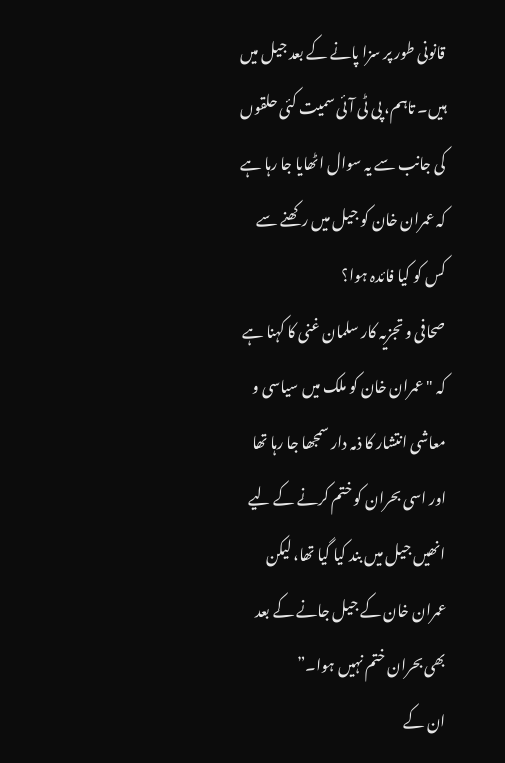قانونی طور پر سزا پانے کے بعد جیل میں ہیں۔ تاہم، پی ٹی آئی سمیت کئی حلقوں کی جانب سے یہ سوال اٹھایا جا رہا ہے کہ عمران خان کو جیل میں رکھنے سے کس کو کیا فائدہ ہوا؟
صحافی و تجزیہ کار سلمان غنی کا کہنا ہے کہ "عمران خان کو ملک میں سیاسی و معاشی انتشار کا ذمہ دار سمجھا جا رہا تھا اور اسی بحران کو ختم کرنے کے لیے انھیں جیل میں بند کیا گیا تھا، لیکن عمران خان کے جیل جانے کے بعد بھی بحران ختم نہیں ہوا۔”
ان کے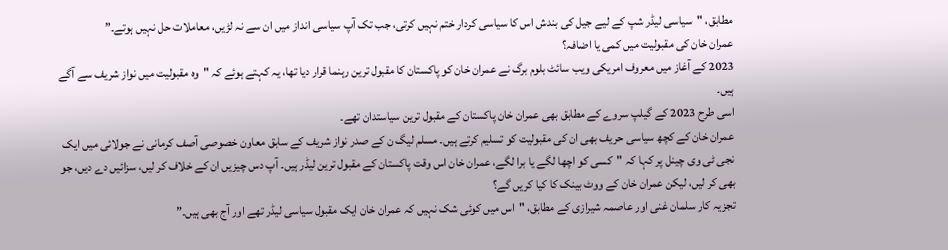مطابق، "سیاسی لیڈر شپ کے لیے جیل کی بندش اس کا سیاسی کردار ختم نہیں کرتی، جب تک آپ سیاسی انداز میں ان سے نہ لڑیں، معاملات حل نہیں ہوتے۔”
عمران خان کی مقبولیت میں کمی یا اضافہ؟
2023 کے آغاز میں معروف امریکی ویب سائٹ بلوم برگ نے عمران خان کو پاکستان کا مقبول ترین رہنما قرار دیا تھا، یہ کہتے ہوئے کہ "وہ مقبولیت میں نواز شریف سے آگے ہیں۔
اسی طرح 2023 کے گیلپ سروے کے مطابق بھی عمران خان پاکستان کے مقبول ترین سیاستدان تھے۔
عمران خان کے کچھ سیاسی حریف بھی ان کی مقبولیت کو تسلیم کرتے ہیں۔ مسلم لیگ ن کے صدر نواز شریف کے سابق معاون خصوصی آصف کرمانی نے جولائی میں ایک نجی ٹی وی چینل پر کہا کہ "کسی کو اچھا لگے یا برا لگے، عمران خان اس وقت پاکستان کے مقبول ترین لیڈر ہیں۔ آپ دس چیزیں ان کے خلاف کر لیں، سزائیں دے دیں، جو بھی کر لیں، لیکن عمران خان کے ووٹ بینک کا کیا کریں گے؟
تجزیہ کار سلمان غنی اور عاصمہ شیرازی کے مطابق، "اس میں کوئی شک نہیں کہ عمران خان ایک مقبول سیاسی لیڈر تھے اور آج بھی ہیں۔”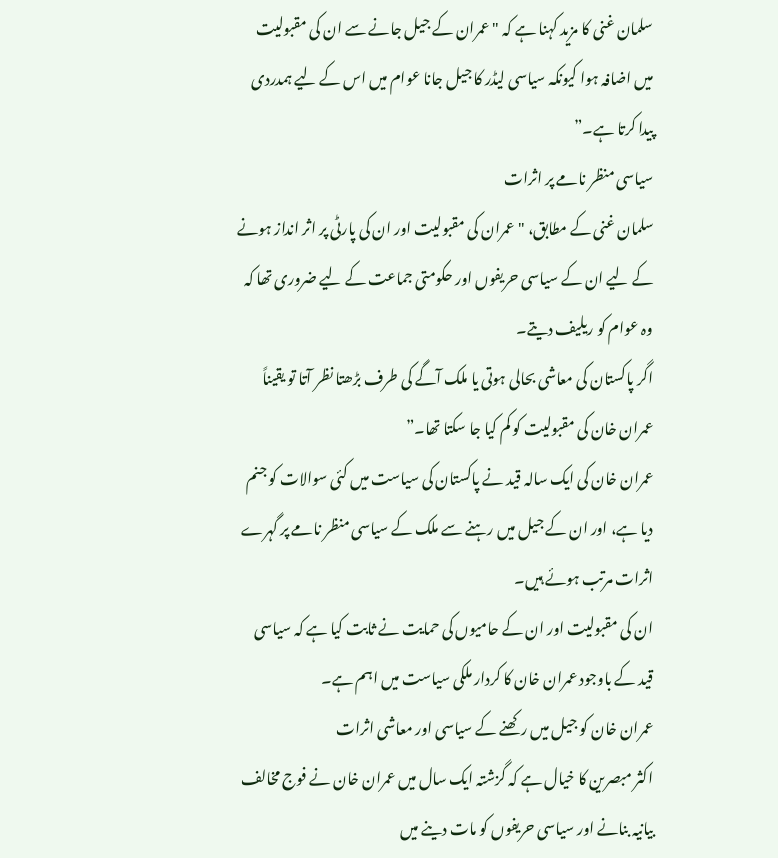سلمان غنی کا مزید کہنا ہے کہ "عمران کے جیل جانے سے ان کی مقبولیت میں اضافہ ہوا کیونکہ سیاسی لیڈر کا جیل جانا عوام میں اس کے لیے ہمدردی پیدا کرتا ہے۔”
سیاسی منظر نامے پر اثرات
سلمان غنی کے مطابق، "عمران کی مقبولیت اور ان کی پارٹی پر اثر انداز ہونے کے لیے ان کے سیاسی حریفوں اور حکومتی جماعت کے لیے ضروری تھا کہ وہ عوام کو ریلیف دیتے۔
اگر پاکستان کی معاشی بحالی ہوتی یا ملک آگے کی طرف بڑھتا نظر آتا تو یقیناً عمران خان کی مقبولیت کو کم کیا جا سکتا تھا۔”
عمران خان کی ایک سالہ قید نے پاکستان کی سیاست میں کئی سوالات کو جنم دیا ہے، اور ان کے جیل میں رہنے سے ملک کے سیاسی منظر نامے پر گہرے اثرات مرتب ہوئے ہیں۔
ان کی مقبولیت اور ان کے حامیوں کی حمایت نے ثابت کیا ہے کہ سیاسی قید کے باوجود عمران خان کا کردار ملکی سیاست میں اہم ہے۔
عمران خان کو جیل میں رکھنے کے سیاسی اور معاشی اثرات
اکثر مبصرین کا خیال ہے کہ گزشتہ ایک سال میں عمران خان نے فوج مخالف بیانیہ بنانے اور سیاسی حریفوں کو مات دینے میں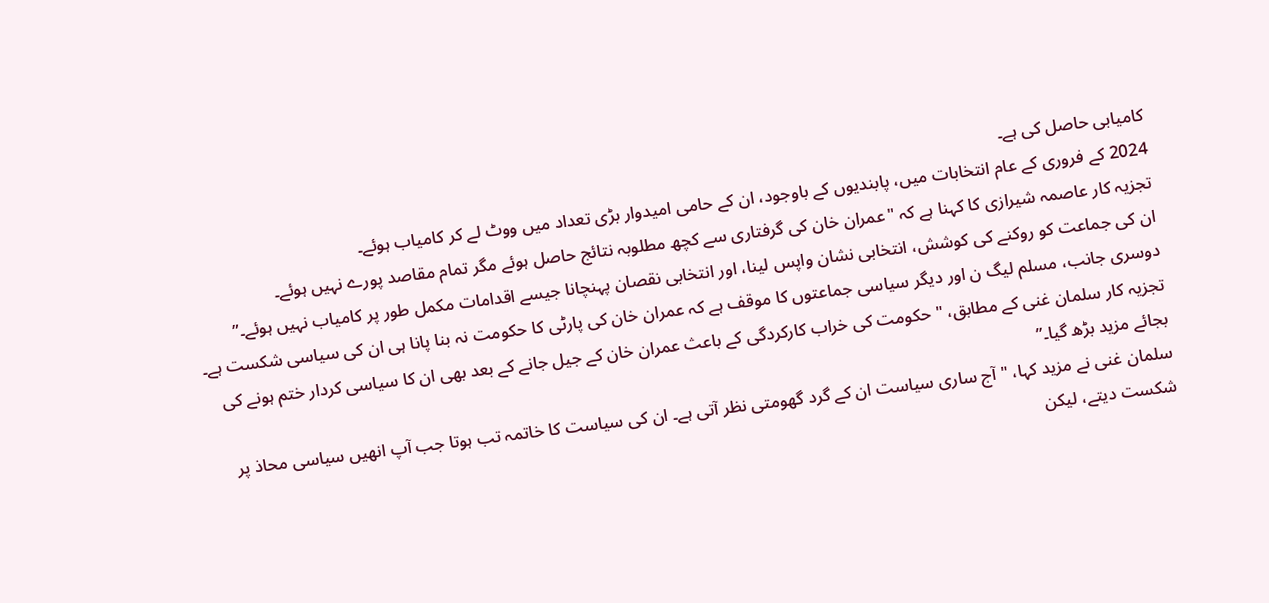کامیابی حاصل کی ہے۔
2024 کے فروری کے عام انتخابات میں، پابندیوں کے باوجود، ان کے حامی امیدوار بڑی تعداد میں ووٹ لے کر کامیاب ہوئے۔
تجزیہ کار عاصمہ شیرازی کا کہنا ہے کہ "عمران خان کی گرفتاری سے کچھ مطلوبہ نتائج حاصل ہوئے مگر تمام مقاصد پورے نہیں ہوئے۔
ان کی جماعت کو روکنے کی کوشش، انتخابی نشان واپس لینا، اور انتخابی نقصان پہنچانا جیسے اقدامات مکمل طور پر کامیاب نہیں ہوئے۔”
دوسری جانب، مسلم لیگ ن اور دیگر سیاسی جماعتوں کا موقف ہے کہ عمران خان کی پارٹی کا حکومت نہ بنا پانا ہی ان کی سیاسی شکست ہے۔
تجزیہ کار سلمان غنی کے مطابق، "حکومت کی خراب کارکردگی کے باعث عمران خان کے جیل جانے کے بعد بھی ان کا سیاسی کردار ختم ہونے کی بجائے مزید بڑھ گیا۔”
سلمان غنی نے مزید کہا، "آج ساری سیاست ان کے گرد گھومتی نظر آتی ہے۔ ان کی سیاست کا خاتمہ تب ہوتا جب آپ انھیں سیاسی محاذ پر شکست دیتے، لیکن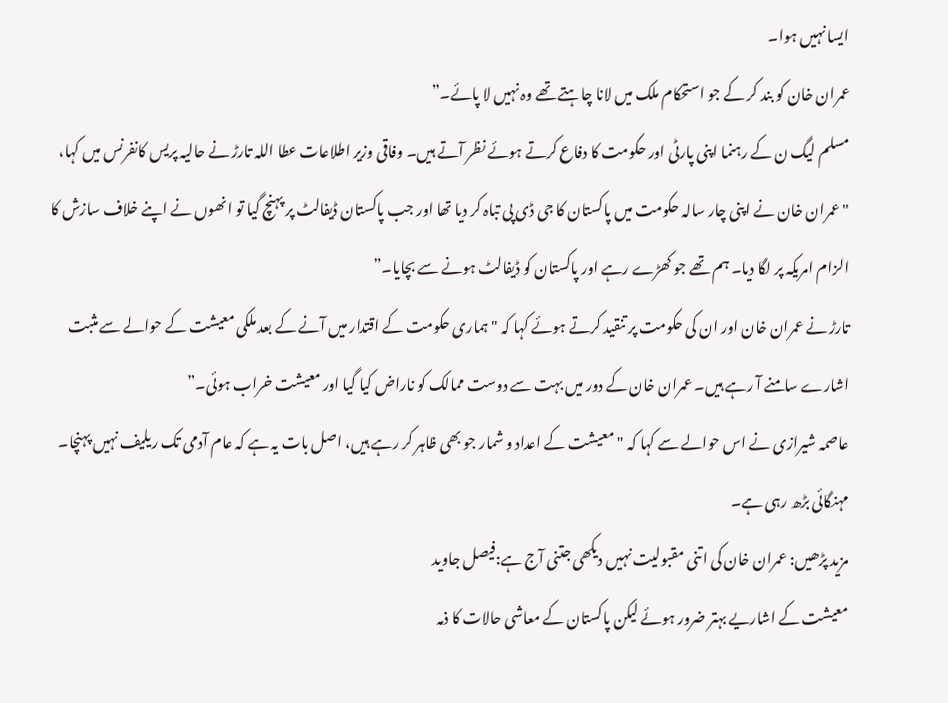ایسا نہیں ہوا۔
عمران خان کو بند کر کے جو استحکام ملک میں لانا چاہتے تھے وہ نہیں لا پائے۔”
مسلم لیگ ن کے رہنما اپنی پارٹی اور حکومت کا دفاع کرتے ہوئے نظر آتے ہیں۔ وفاقی وزیر اطلاعات عطا اللہ تارڑ نے حالیہ پریس کانفرنس میں کہا، "عمران خان نے اپنی چار سالہ حکومت میں پاکستان کا جی ڈی پی تباہ کر دیا تھا اور جب پاکستان ڈیفالٹ پر پہنچ گیا تو انھوں نے اپنے خلاف سازش کا الزام امریکہ پر لگا دیا۔ ہم تھے جو کھڑے رہے اور پاکستان کو ڈیفالٹ ہونے سے بچایا۔”
تارڑ نے عمران خان اور ان کی حکومت پر تنقید کرتے ہوئے کہا کہ "ہماری حکومت کے اقتدار میں آنے کے بعد ملکی معیشت کے حوالے سے مثبت اشارے سامنے آ رہے ہیں۔ عمران خان کے دور میں بہت سے دوست ممالک کو ناراض کیا گیا اور معیشت خراب ہوئی۔”
عاصمہ شیرازی نے اس حوالے سے کہا کہ "معیشت کے اعداد و شمار جو بھی ظاہر کر رہے ہیں، اصل بات یہ ہے کہ عام آدمی تک ریلیف نہیں پہنچا۔ مہنگائی بڑھ رہی ہے۔
مزید پڑھیں: عمران خان کی اتنی مقبولیت نہیں دیکھی جتنی آج ہے:فیصل جاوید
معیشت کے اشاریے بہتر ضرور ہوئے لیکن پاکستان کے معاشی حالات کا ذمہ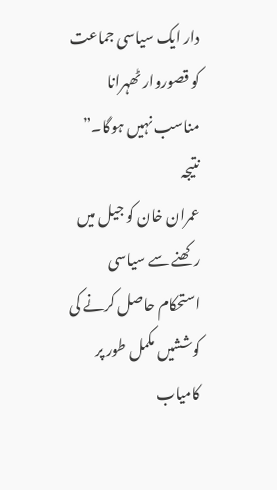دار ایک سیاسی جماعت کو قصوروار ٹھہرانا مناسب نہیں ہوگا۔”
نتیجہ
عمران خان کو جیل میں رکھنے سے سیاسی استحکام حاصل کرنے کی کوششیں مکمل طور پر کامیاب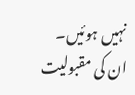نہیں ہوئیں۔
ان کی مقبولیت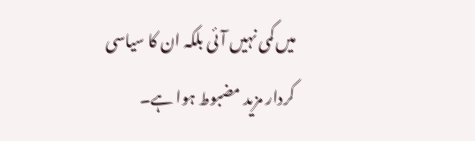میں کمی نہیں آئی بلکہ ان کا سیاسی کردار مزید مضبوط ہوا ہے۔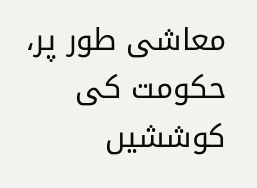معاشی طور پر، حکومت کی کوششیں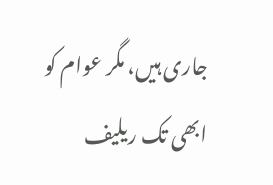جاری ہیں، مگر عوام کو ابھی تک ریلیف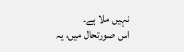نہیں ملا ہے۔
اس صورتحال میں، یہ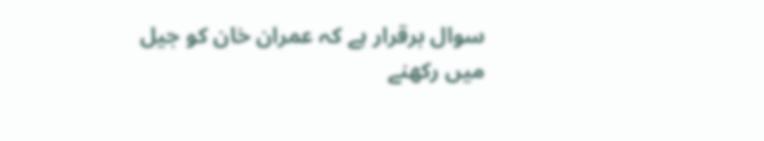سوال برقرار ہے کہ عمران خان کو جیل میں رکھنے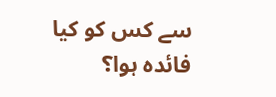سے کس کو کیا فائدہ ہوا؟